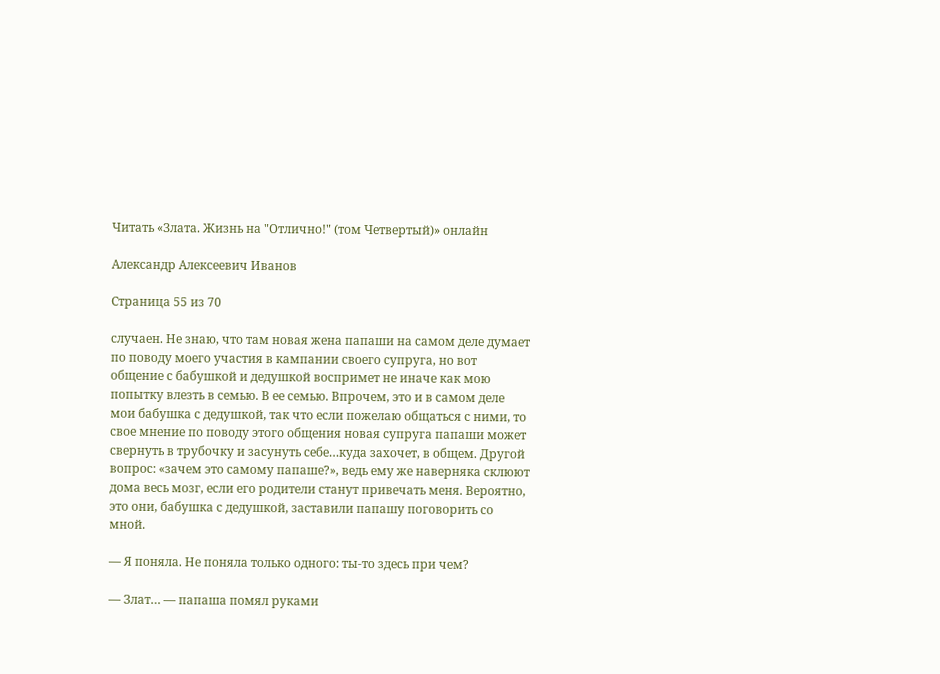Читать «Злата. Жизнь на "Отлично!" (том Четвертый)» онлайн

Александр Алексеевич Иванов

Страница 55 из 70

случаен. Не знаю, что там новая жена папаши на самом деле думает по поводу моего участия в кампании своего супруга, но вот общение с бабушкой и дедушкой воспримет не иначе как мою попытку влезть в семью. В ее семью. Впрочем, это и в самом деле мои бабушка с дедушкой, так что если пожелаю общаться с ними, то свое мнение по поводу этого общения новая супруга папаши может свернуть в трубочку и засунуть себе…куда захочет, в общем. Другой вопрос: «зачем это самому папаше?», ведь ему же наверняка склюют дома весь мозг, если его родители станут привечать меня. Вероятно, это они, бабушка с дедушкой, заставили папашу поговорить со мной.

— Я поняла. Не поняла только одного: ты-то здесь при чем?

— Злат… — папаша помял руками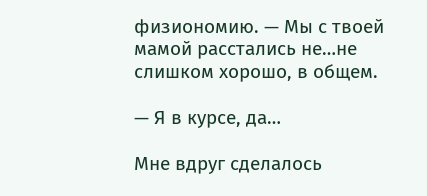физиономию. — Мы с твоей мамой расстались не…не слишком хорошо, в общем.

— Я в курсе, да…

Мне вдруг сделалось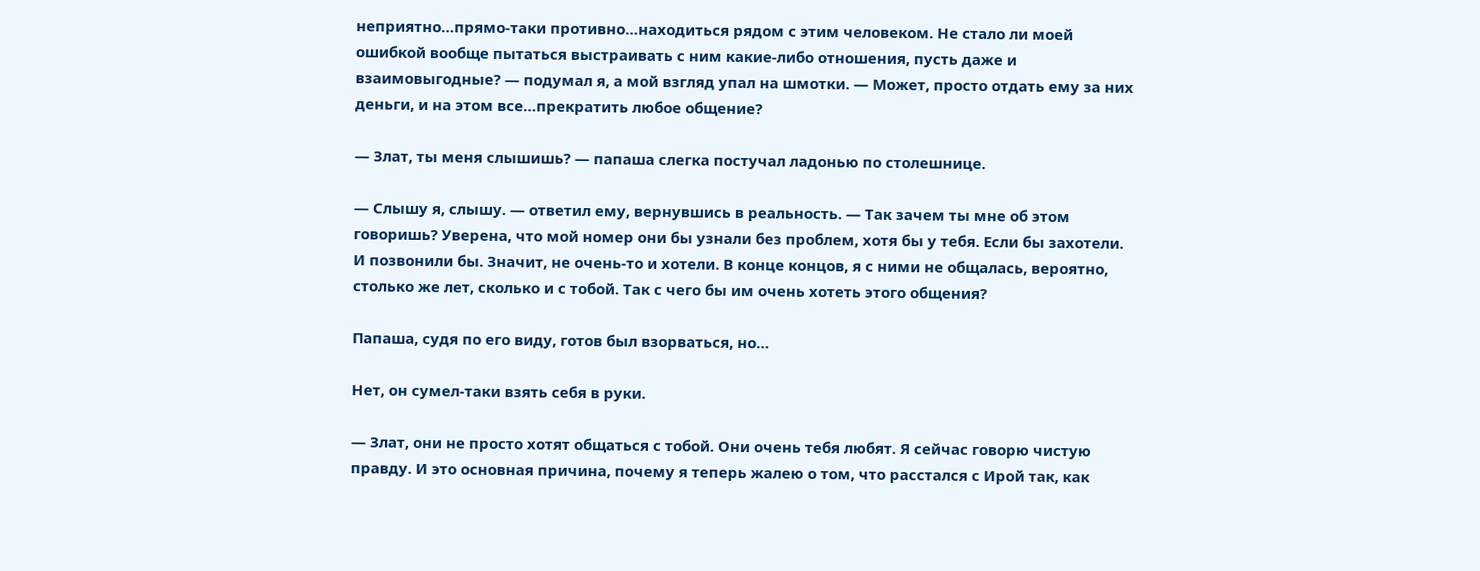неприятно…прямо-таки противно…находиться рядом с этим человеком. Не стало ли моей ошибкой вообще пытаться выстраивать с ним какие-либо отношения, пусть даже и взаимовыгодные? — подумал я, а мой взгляд упал на шмотки. — Может, просто отдать ему за них деньги, и на этом все…прекратить любое общение?

— Злат, ты меня слышишь? — папаша слегка постучал ладонью по столешнице.

— Слышу я, слышу. — ответил ему, вернувшись в реальность. — Так зачем ты мне об этом говоришь? Уверена, что мой номер они бы узнали без проблем, хотя бы у тебя. Если бы захотели. И позвонили бы. Значит, не очень-то и хотели. В конце концов, я с ними не общалась, вероятно, столько же лет, сколько и с тобой. Так с чего бы им очень хотеть этого общения?

Папаша, судя по его виду, готов был взорваться, но…

Нет, он сумел-таки взять себя в руки.

— Злат, они не просто хотят общаться с тобой. Они очень тебя любят. Я сейчас говорю чистую правду. И это основная причина, почему я теперь жалею о том, что расстался с Ирой так, как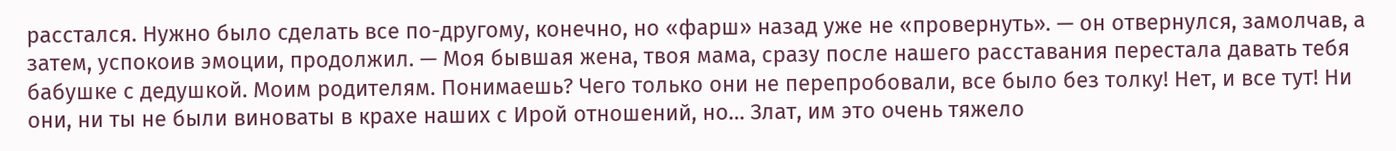расстался. Нужно было сделать все по-другому, конечно, но «фарш» назад уже не «провернуть». — он отвернулся, замолчав, а затем, успокоив эмоции, продолжил. — Моя бывшая жена, твоя мама, сразу после нашего расставания перестала давать тебя бабушке с дедушкой. Моим родителям. Понимаешь? Чего только они не перепробовали, все было без толку! Нет, и все тут! Ни они, ни ты не были виноваты в крахе наших с Ирой отношений, но… Злат, им это очень тяжело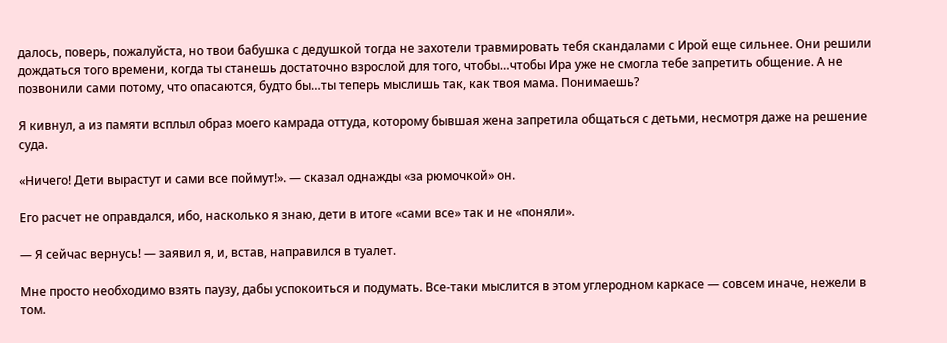далось, поверь, пожалуйста, но твои бабушка с дедушкой тогда не захотели травмировать тебя скандалами с Ирой еще сильнее. Они решили дождаться того времени, когда ты станешь достаточно взрослой для того, чтобы…чтобы Ира уже не смогла тебе запретить общение. А не позвонили сами потому, что опасаются, будто бы…ты теперь мыслишь так, как твоя мама. Понимаешь?

Я кивнул, а из памяти всплыл образ моего камрада оттуда, которому бывшая жена запретила общаться с детьми, несмотря даже на решение суда.

«Ничего! Дети вырастут и сами все поймут!». — сказал однажды «за рюмочкой» он.

Его расчет не оправдался, ибо, насколько я знаю, дети в итоге «сами все» так и не «поняли».

— Я сейчас вернусь! — заявил я, и, встав, направился в туалет.

Мне просто необходимо взять паузу, дабы успокоиться и подумать. Все-таки мыслится в этом углеродном каркасе — совсем иначе, нежели в том.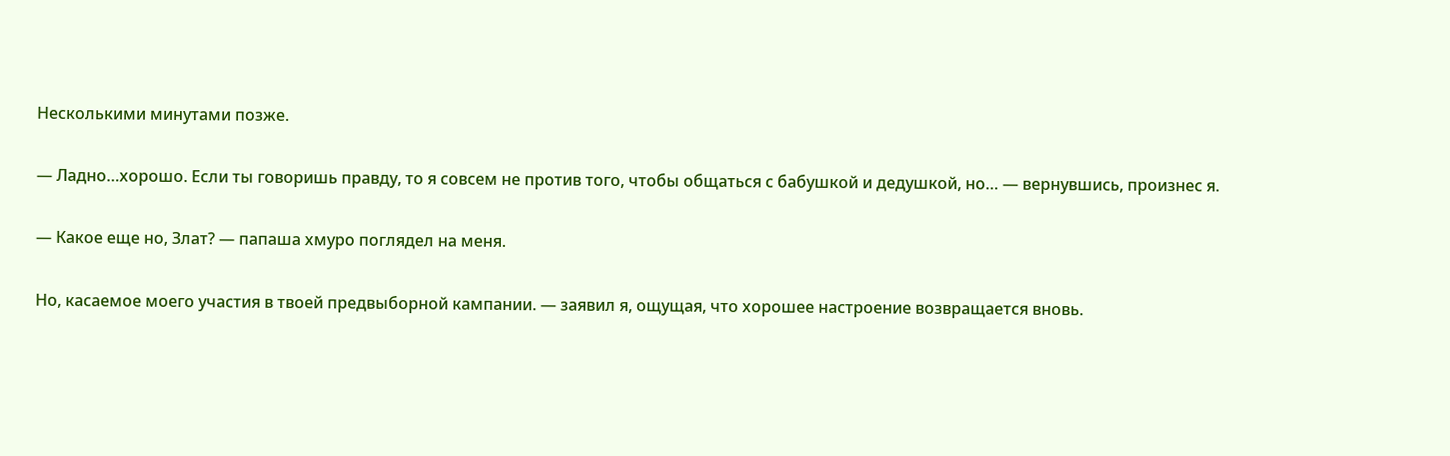Несколькими минутами позже.

— Ладно…хорошо. Если ты говоришь правду, то я совсем не против того, чтобы общаться с бабушкой и дедушкой, но… — вернувшись, произнес я.

— Какое еще но, Злат? — папаша хмуро поглядел на меня.

Но, касаемое моего участия в твоей предвыборной кампании. — заявил я, ощущая, что хорошее настроение возвращается вновь.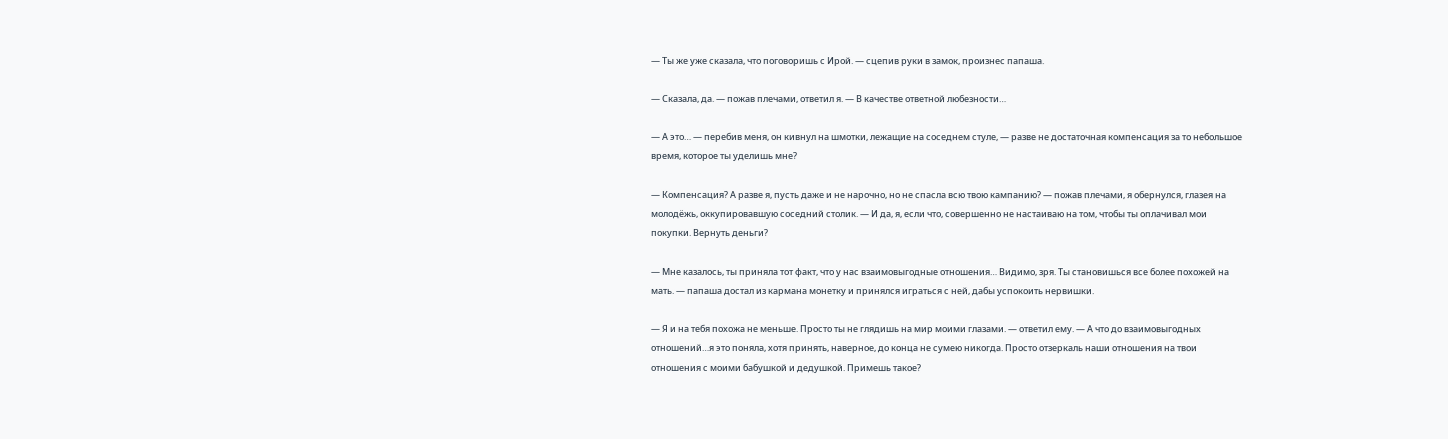— Ты же уже сказала, что поговоришь с Ирой. — сцепив руки в замок, произнес папаша.

— Сказала, да. — пожав плечами, ответил я. — В качестве ответной любезности…

— А это… — перебив меня, он кивнул на шмотки, лежащие на соседнем стуле, — разве не достаточная компенсация за то небольшое время, которое ты уделишь мне?

— Компенсация? А разве я, пусть даже и не нарочно, но не спасла всю твою кампанию? — пожав плечами, я обернулся, глазея на молодёжь, оккупировавшую соседний столик. — И да, я, если что, совершенно не настаиваю на том, чтобы ты оплачивал мои покупки. Вернуть деньги?

— Мне казалось, ты приняла тот факт, что у нас взаимовыгодные отношения… Видимо, зря. Ты становишься все более похожей на мать. — папаша достал из кармана монетку и принялся играться с ней, дабы успокоить нервишки.

— Я и на тебя похожа не меньше. Просто ты не глядишь на мир моими глазами. — ответил ему. — А что до взаимовыгодных отношений…я это поняла, хотя принять, наверное, до конца не сумею никогда. Просто отзеркаль наши отношения на твои отношения с моими бабушкой и дедушкой. Примешь такое?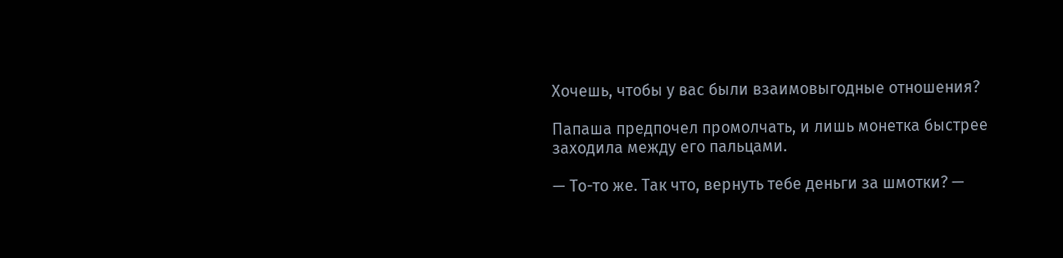Хочешь, чтобы у вас были взаимовыгодные отношения?

Папаша предпочел промолчать, и лишь монетка быстрее заходила между его пальцами.

— То-то же. Так что, вернуть тебе деньги за шмотки? —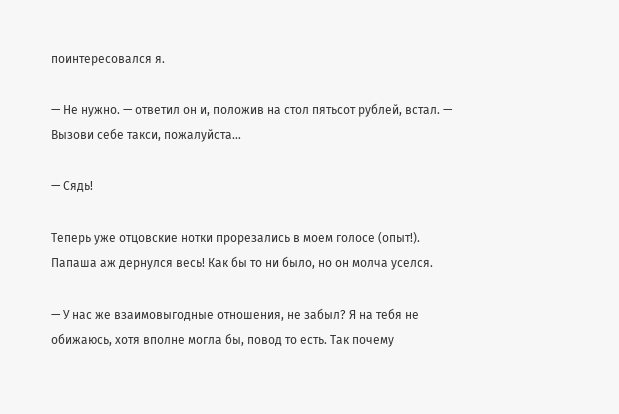поинтересовался я.

— Не нужно. — ответил он и, положив на стол пятьсот рублей, встал. — Вызови себе такси, пожалуйста…

— Сядь!

Теперь уже отцовские нотки прорезались в моем голосе (опыт!). Папаша аж дернулся весь! Как бы то ни было, но он молча уселся.

— У нас же взаимовыгодные отношения, не забыл? Я на тебя не обижаюсь, хотя вполне могла бы, повод то есть. Так почему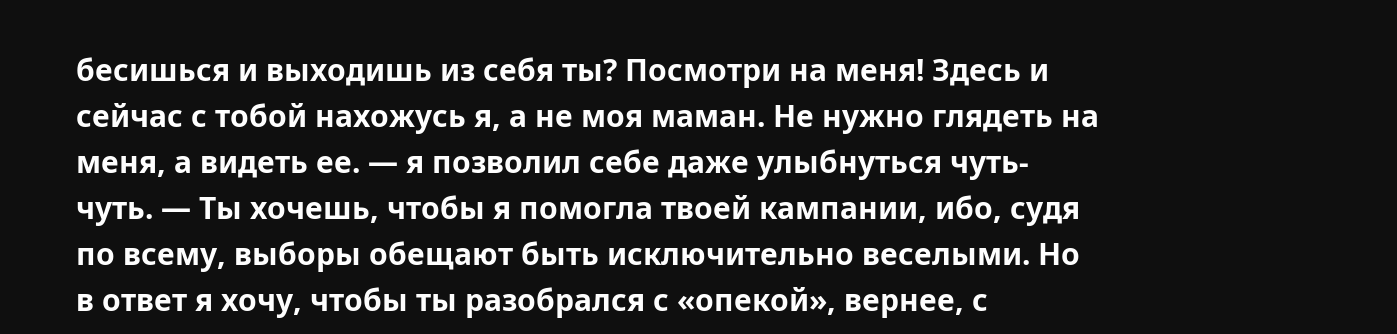бесишься и выходишь из себя ты? Посмотри на меня! Здесь и сейчас с тобой нахожусь я, а не моя маман. Не нужно глядеть на меня, а видеть ее. — я позволил себе даже улыбнуться чуть-чуть. — Ты хочешь, чтобы я помогла твоей кампании, ибо, судя по всему, выборы обещают быть исключительно веселыми. Но в ответ я хочу, чтобы ты разобрался с «опекой», вернее, с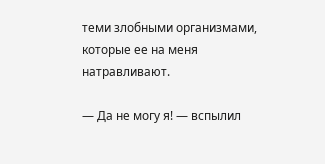теми злобными организмами, которые ее на меня натравливают.

— Да не могу я! — вспылил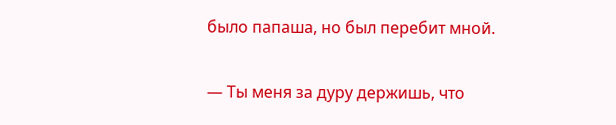было папаша, но был перебит мной.

— Ты меня за дуру держишь, что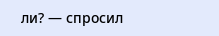ли? — спросил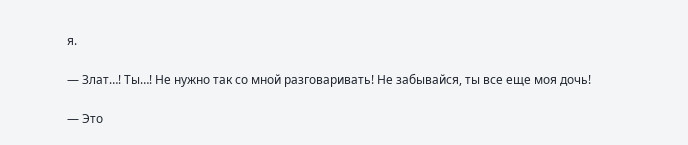я.

— Злат…! Ты…! Не нужно так со мной разговаривать! Не забывайся, ты все еще моя дочь!

— Это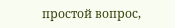простой вопрос,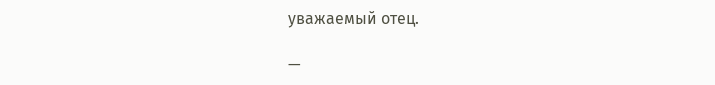уважаемый отец.

—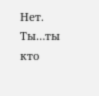Нет. Ты…ты кто